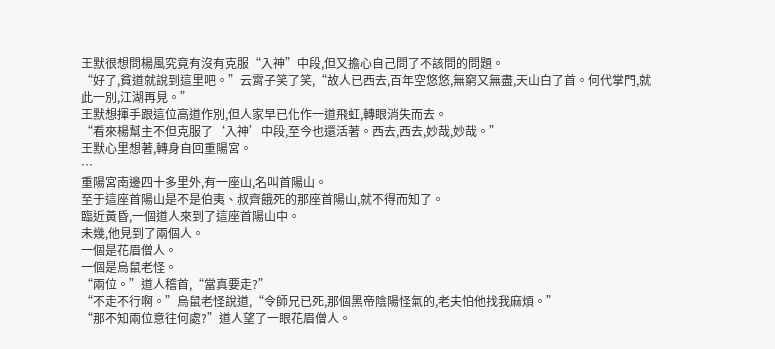王默很想問楊風究竟有沒有克服“入神”中段,但又擔心自己問了不該問的問題。
“好了,貧道就說到這里吧。”云霄子笑了笑,“故人已西去,百年空悠悠,無窮又無盡,天山白了首。何代掌門,就此一別,江湖再見。”
王默想揮手跟這位高道作別,但人家早已化作一道飛虹,轉眼消失而去。
“看來楊幫主不但克服了‘入神’中段,至今也還活著。西去,西去,妙哉,妙哉。”
王默心里想著,轉身自回重陽宮。
…
重陽宮南邊四十多里外,有一座山,名叫首陽山。
至于這座首陽山是不是伯夷、叔齊餓死的那座首陽山,就不得而知了。
臨近黃昏,一個道人來到了這座首陽山中。
未幾,他見到了兩個人。
一個是花眉僧人。
一個是烏鼠老怪。
“兩位。”道人稽首,“當真要走?”
“不走不行啊。”烏鼠老怪說道,“令師兄已死,那個黑帝陰陽怪氣的,老夫怕他找我麻煩。”
“那不知兩位意往何處?”道人望了一眼花眉僧人。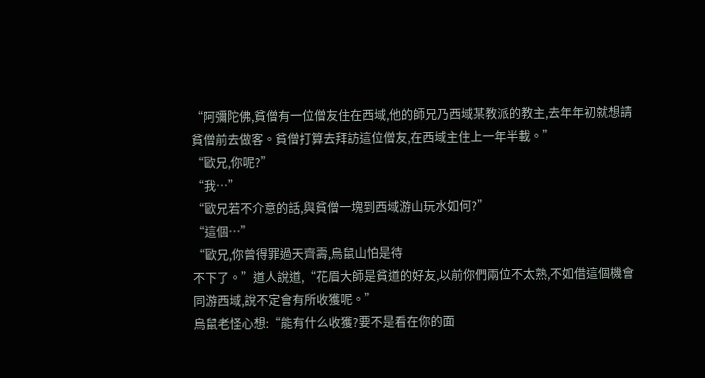“阿彌陀佛,貧僧有一位僧友住在西域,他的師兄乃西域某教派的教主,去年年初就想請貧僧前去做客。貧僧打算去拜訪這位僧友,在西域主住上一年半載。”
“歐兄,你呢?”
“我…”
“歐兄若不介意的話,與貧僧一塊到西域游山玩水如何?”
“這個…”
“歐兄,你曾得罪過天齊壽,烏鼠山怕是待
不下了。”道人說道,“花眉大師是貧道的好友,以前你們兩位不太熟,不如借這個機會同游西域,說不定會有所收獲呢。”
烏鼠老怪心想:“能有什么收獲?要不是看在你的面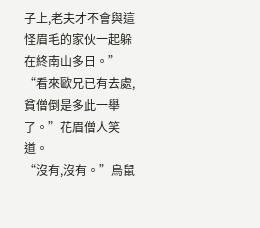子上,老夫才不會與這怪眉毛的家伙一起躲在終南山多日。”
“看來歐兄已有去處,貧僧倒是多此一舉了。”花眉僧人笑道。
“沒有,沒有。”烏鼠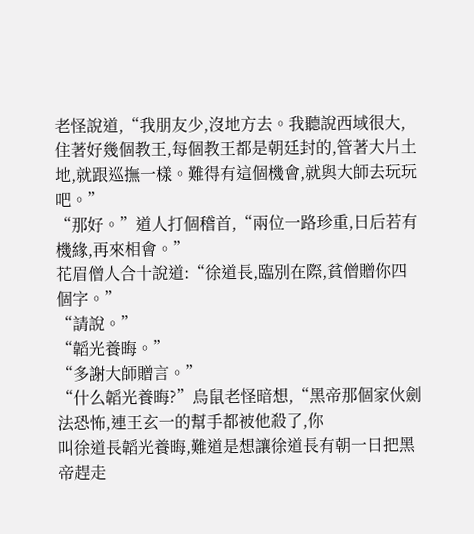老怪說道,“我朋友少,沒地方去。我聽說西域很大,住著好幾個教王,每個教王都是朝廷封的,管著大片土地,就跟巡撫一樣。難得有這個機會,就與大師去玩玩吧。”
“那好。”道人打個稽首,“兩位一路珍重,日后若有機緣,再來相會。”
花眉僧人合十說道:“徐道長,臨別在際,貧僧贈你四個字。”
“請說。”
“韜光養晦。”
“多謝大師贈言。”
“什么韜光養晦?”烏鼠老怪暗想,“黑帝那個家伙劍法恐怖,連王玄一的幫手都被他殺了,你
叫徐道長韜光養晦,難道是想讓徐道長有朝一日把黑帝趕走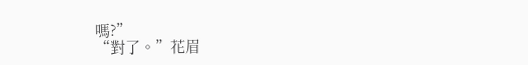嗎?”
“對了。”花眉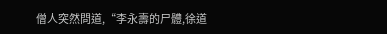僧人突然問道,“李永壽的尸體,徐道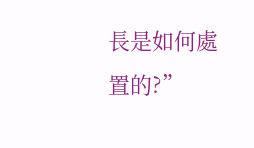長是如何處置的?”